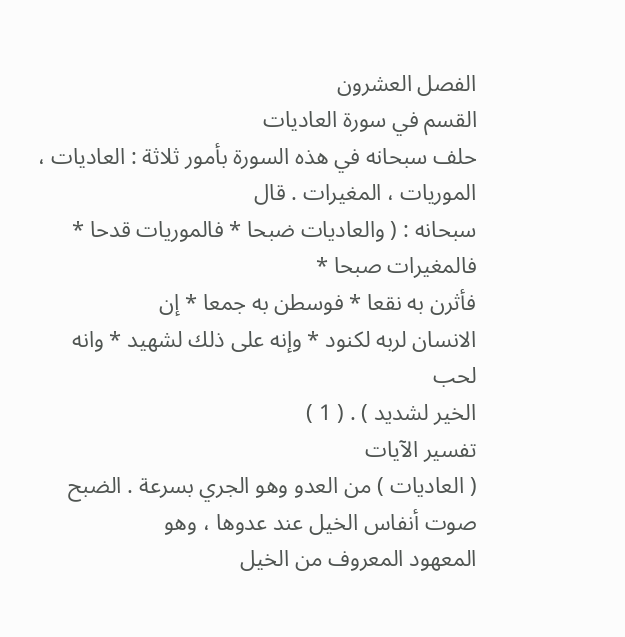الفصل العشرون
القسم في سورة العاديات
حلف سبحانه في هذه السورة بأمور ثلاثة : العاديات ، الموريات ، المغيرات . قال
سبحانه : ( والعاديات ضبحا * فالموريات قدحا * فالمغيرات صبحا *
فأثرن به نقعا * فوسطن به جمعا * إن
الانسان لربه لكنود * وإنه على ذلك لشهيد * وانه لحب
الخير لشديد ) . ( 1 )
تفسير الآيات
( العاديات ) من العدو وهو الجري بسرعة . الضبح صوت أنفاس الخيل عند عدوها ، وهو
المعهود المعروف من الخيل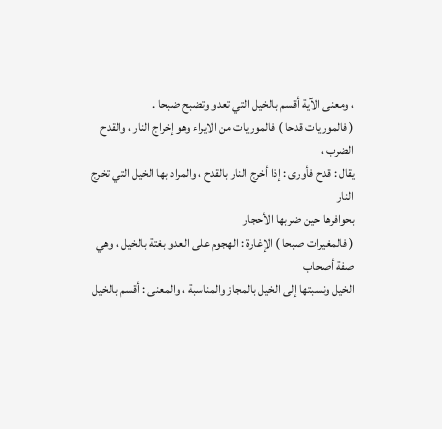، ومعنى الآية أقسم بالخيل التي تعدو وتضبح ضبحا .
( فالموريات قدحا ) فالموريات من الايراء وهو إخراج النار ، والقدح الضرب ،
يقال : قدح فأورى : إذا أخرج النار بالقدح ، والمراد بها الخيل التي تخرج النار
بحوافرها حين ضربها الأحجار
( فالمغيرات صبحا ) الإغارة : الهجوم على العدو بغتة بالخيل ، وهي صفة أصحاب
الخيل ونسبتها إلى الخيل بالمجاز والمناسبة ، والمعنى : أقسم بالخيل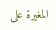المغيرة على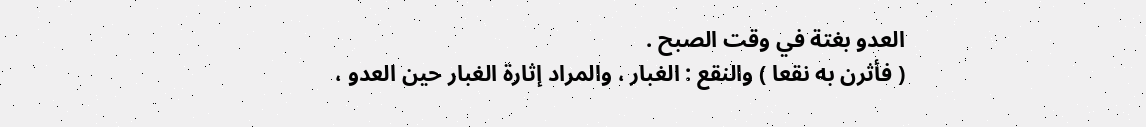العدو بغتة في وقت الصبح .
( فأثرن به نقعا ) والنقع : الغبار ، والمراد إثارة الغبار حين العدو ،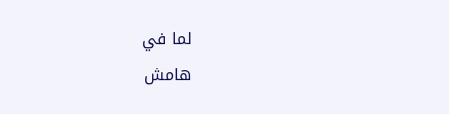لما في
هامش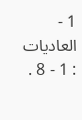1 - العاديات : 1 - 8 .